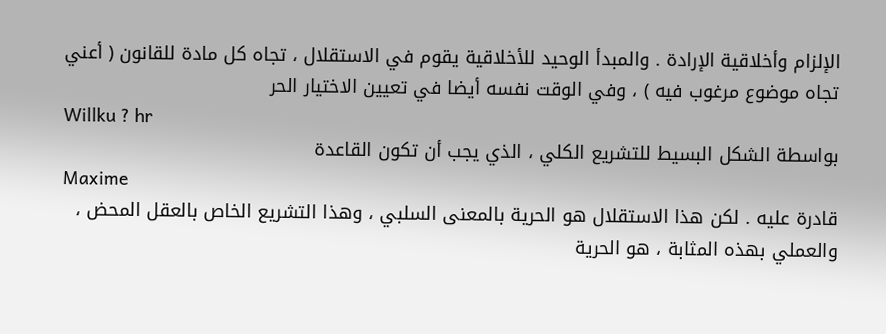الإلزام وأخلاقية الإرادة . والمبدأ الوحيد للأخلاقية يقوم في الاستقلال ، تجاه كل مادة للقانون ( أعني تجاه موضوع مرغوب فيه ) ، وفي الوقت نفسه أيضا في تعيين الاختيار الحر
Willku ? hr
بواسطة الشكل البسيط للتشريع الكلي ، الذي يجب أن تكون القاعدة
Maxime
قادرة عليه . لكن هذا الاستقلال هو الحرية بالمعنى السلبي ، وهذا التشريع الخاص بالعقل المحض ، والعملي بهذه المثابة ، هو الحرية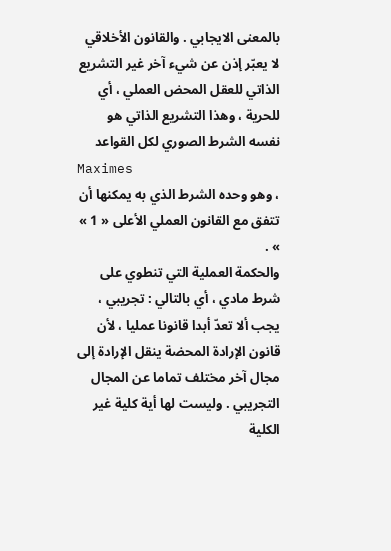بالمعنى الايجابي . والقانون الأخلاقي لا يعبّر إذن عن شيء آخر غير التشريع الذاتي للعقل المحض العملي ، أي للحرية ، وهذا التشريع الذاتي هو نفسه الشرط الصوري لكل القواعد
Maximes
، وهو وحده الشرط الذي به يمكنها أن تتفق مع القانون العملي الأعلى « 1 » » .
والحكمة العملية التي تنطوي على شرط مادي ، أي بالتالي : تجريبي ، يجب ألا تعدّ أبدا قانونا عمليا ، لأن قانون الإرادة المحضة ينقل الإرادة إلى مجال آخر مختلف تماما عن المجال التجريبي . وليست لها أية كلية غير الكلية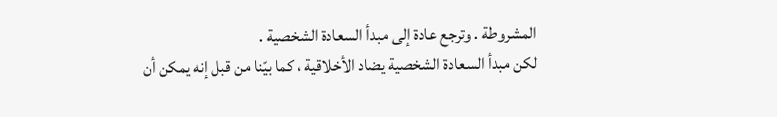المشروطة . وترجع عادة إلى مبدأ السعادة الشخصية .
لكن مبدأ السعادة الشخصية يضاد الأخلاقية ، كما بيّنا من قبل إنه يمكن أن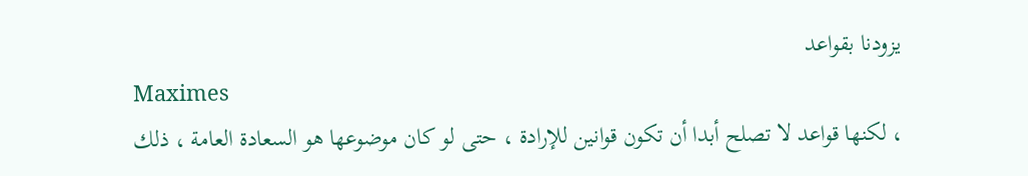يزودنا بقواعد
Maximes
، لكنها قواعد لا تصلح أبدا أن تكون قوانين للإرادة ، حتى لو كان موضوعها هو السعادة العامة ، ذلك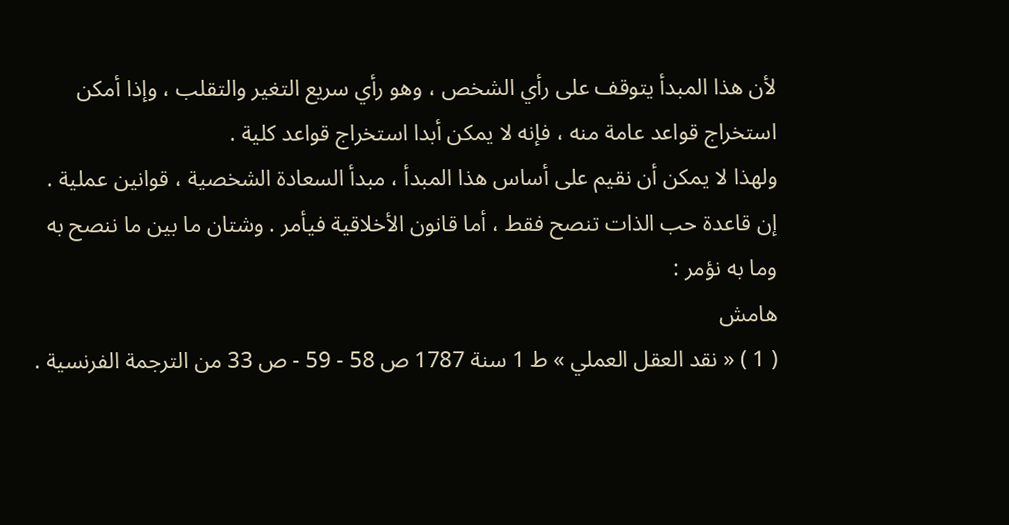لأن هذا المبدأ يتوقف على رأي الشخص ، وهو رأي سريع التغير والتقلب ، وإذا أمكن استخراج قواعد عامة منه ، فإنه لا يمكن أبدا استخراج قواعد كلية .
ولهذا لا يمكن أن نقيم على أساس هذا المبدأ ، مبدأ السعادة الشخصية ، قوانين عملية .
إن قاعدة حب الذات تنصح فقط ، أما قانون الأخلاقية فيأمر . وشتان ما بين ما ننصح به وما به نؤمر :
هامش
( 1 ) « نقد العقل العملي » ط 1 سنة 1787 ص 58 - 59 - ص 33 من الترجمة الفرنسية .